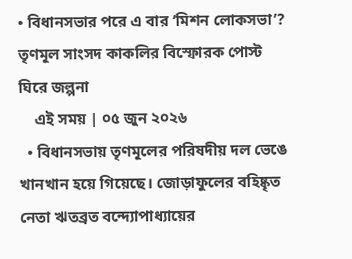• বিধানসভার পরে এ বার ‘মিশন লোকসভা’? তৃণমূল সাংসদ কাকলির বিস্ফোরক পোস্ট ঘিরে জল্পনা
    এই সময় | ০৫ জুন ২০২৬
  • বিধানসভায় তৃণমূলের পরিষদীয় দল ভেঙে খানখান হয়ে গিয়েছে। জোড়াফুলের বহিষ্কৃত নেতা ঋতব্রত বন্দ্যোপাধ্যায়ের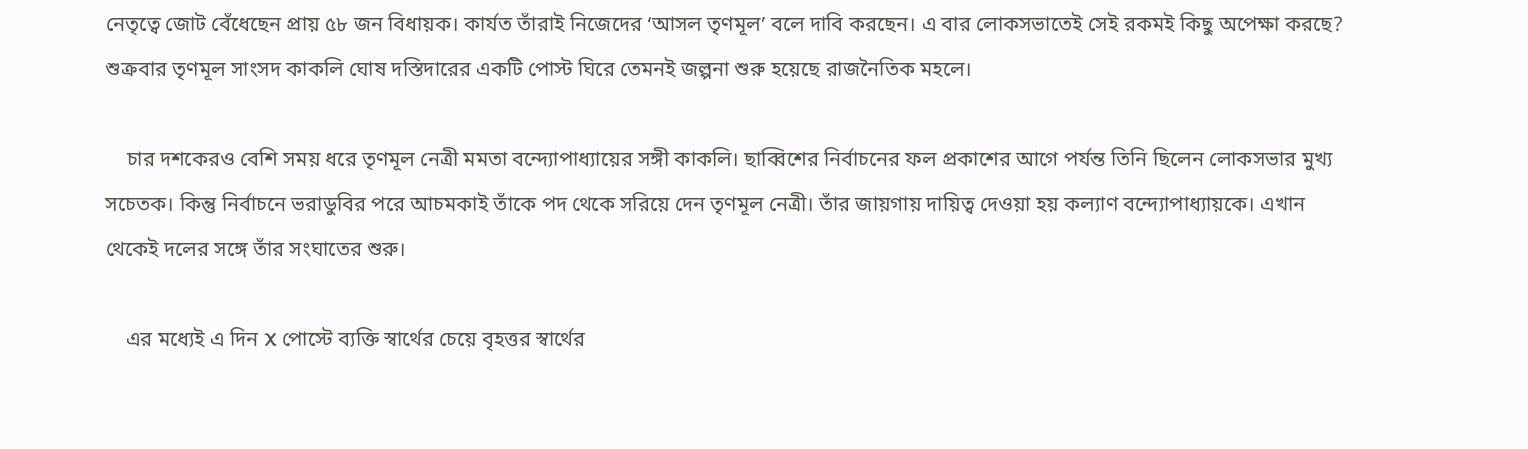নেতৃত্বে জোট বেঁধেছেন প্রায় ৫৮ জন বিধায়ক। কার্যত তাঁরাই নিজেদের ‘আসল তৃণমূল’ বলে দাবি করছেন। এ বার লোকসভাতেই সেই রকমই কিছু অপেক্ষা করছে? শুক্রবার তৃণমূল সাংসদ কাকলি ঘোষ দস্তিদারের একটি পোস্ট ঘিরে তেমনই জল্পনা শুরু হয়েছে রাজনৈতিক মহলে।

    চার দশকেরও বেশি সময় ধরে তৃণমূল নেত্রী মমতা বন্দ্যোপাধ্যায়ের সঙ্গী কাকলি। ছাব্বিশের নির্বাচনের ফল প্রকাশের আগে পর্যন্ত তিনি ছিলেন লোকসভার মুখ্য সচেতক। কিন্তু নির্বাচনে ভরাডুবির পরে আচমকাই তাঁকে পদ থেকে সরিয়ে দেন তৃণমূল নেত্রী। তাঁর জায়গায় দায়িত্ব দেওয়া হয় কল্যাণ বন্দ্যোপাধ্যায়কে। এখান থেকেই দলের সঙ্গে তাঁর সংঘাতের শুরু।

    এর মধ্যেই এ দিন X পোস্টে ব্যক্তি স্বার্থের চেয়ে বৃহত্তর স্বার্থের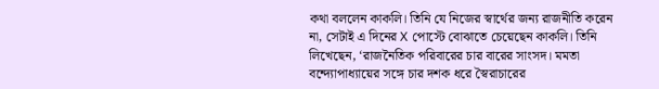কথা বললেন কাকলি। তিনি যে নিজের স্বার্থের জন্য রাজনীতি করেন না, সেটাই এ দিনের X পোস্টে বোঝাতে চেয়েছেন কাকলি। তিনি লিখেছেন, ‘রাজনৈতিক পরিবারের চার বারের সাংসদ। মমতা বন্দ্যোপাধ্যায়ের সঙ্গে চার দশক ধরে স্বৈরাচারের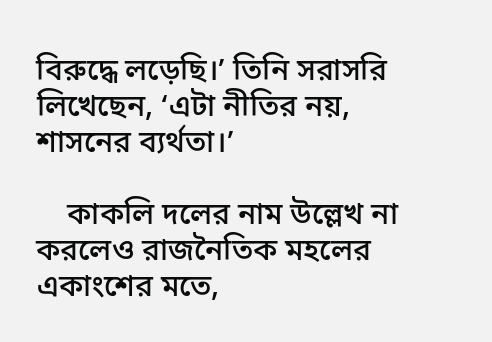বিরুদ্ধে লড়েছি।’ তিনি সরাসরি লিখেছেন, ‘এটা নীতির নয়, শাসনের ব্যর্থতা।’

    কাকলি দলের নাম উল্লেখ না করলেও রাজনৈতিক মহলের একাংশের মতে,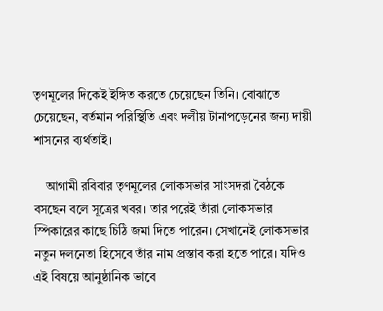তৃণমূলের দিকেই ইঙ্গিত করতে চেয়েছেন তিনি। বোঝাতে চেয়েছেন, বর্তমান পরিস্থিতি এবং দলীয় টানাপড়েনের জন্য দায়ী শাসনের ব্যর্থতাই।

    আগামী রবিবার তৃণমূলের লোকসভার সাংসদরা বৈঠকে বসছেন বলে সূত্রের খবর। তার পরেই তাঁরা লোকসভার স্পিকারের কাছে চিঠি জমা দিতে পারেন। সেখানেই লোকসভার নতুন দলনেতা হিসেবে তাঁর নাম প্রস্তাব করা হতে পারে। যদিও এই বিষয়ে আনুষ্ঠানিক ভাবে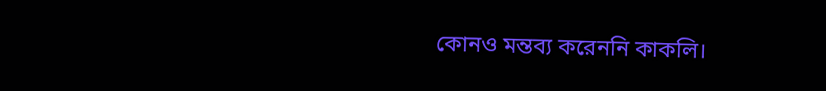কোনও মন্তব্য করেননি কাকলি।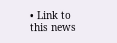• Link to this news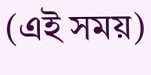(এই সময়)